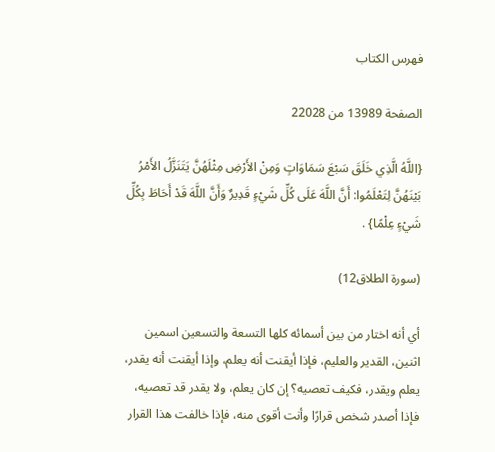فهرس الكتاب

الصفحة 13989 من 22028

{اللَّهُ الَّذِي خَلَقَ سَبْعَ سَمَاوَاتٍ وَمِنْ الأَرْضِ مِثْلَهُنَّ يَتَنَزَّلُ الأَمْرُ بَيْنَهُنَّ لِتَعْلَمُوا: أَنَّ اللَّهَ عَلَى كُلِّ شَيْءٍ قَدِيرٌ وَأَنَّ اللَّهَ قَدْ أَحَاطَ بِكُلِّ شَيْءٍ عِلْمًا} .

(سورة الطلاق12)

أي أنه اختار من بين أسمائه كلها التسعة والتسعين اسمين اثنين، القدير والعليم، فإذا أيقنت أنه يعلم، وإذا أيقنت أنه يقدر، يعلم ويقدر، فكيف تعصيه؟ إن كان يعلم، ولا يقدر قد تعصيه، فإذا أصدر شخص قرارًا وأنت أقوى منه، فإذا خالفت هذا القرار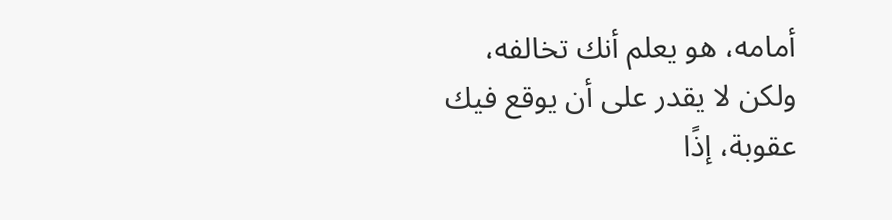أمامه، هو يعلم أنك تخالفه، ولكن لا يقدر على أن يوقع فيك عقوبة، إذًا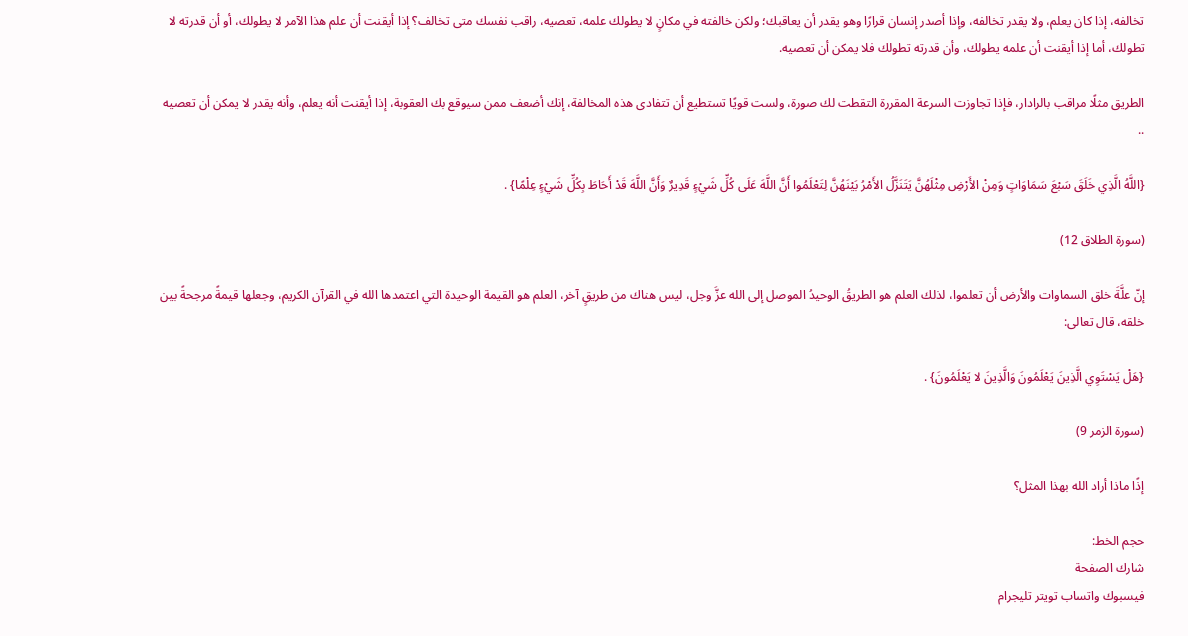تخالفه، إذا كان يعلم، ولا يقدر تخالفه، وإذا أصدر إنسان قرارًا وهو يقدر أن يعاقبك؛ ولكن خالفته في مكانٍ لا يطولك علمه، تعصيه، راقب نفسك متى تخالف؟ إذا أيقنت أن علم هذا الآمر لا يطولك، أو أن قدرته لا تطولك، أما إذا أيقنت أن علمه يطولك، وأن قدرته تطولك فلا يمكن أن تعصيه.

الطريق مثلًا مراقب بالرادار، فإذا تجاوزت السرعة المقررة التقطت لك صورة، ولست قويًا تستطيع أن تتفادى هذه المخالفة، إنك أضعف ممن سيوقع بك العقوبة، إذا أيقنت أنه يعلم، وأنه يقدر لا يمكن أن تعصيه ..

{اللَّهُ الَّذِي خَلَقَ سَبْعَ سَمَاوَاتٍ وَمِنْ الأَرْضِ مِثْلَهُنَّ يَتَنَزَّلُ الأَمْرُ بَيْنَهُنَّ لِتَعْلَمُوا أَنَّ اللَّهَ عَلَى كُلِّ شَيْءٍ قَدِيرٌ وَأَنَّ اللَّهَ قَدْ أَحَاطَ بِكُلِّ شَيْءٍ عِلْمًا} .

(سورة الطلاق 12)

إنّ علَّةَ خلق السماوات والأرض أن تعلموا، لذلك العلم هو الطريقُ الوحيدُ الموصل إلى الله عزَّ وجل، ليس هناك من طريقٍ آخر، العلم هو القيمة الوحيدة التي اعتمدها الله في القرآن الكريم، وجعلها قيمةً مرجحةً بين خلقه، قال تعالى:

{هَلْ يَسْتَوِي الَّذِينَ يَعْلَمُونَ وَالَّذِينَ لا يَعْلَمُونَ} .

(سورة الزمر 9)

إذًا ماذا أراد الله بهذا المثل؟

حجم الخط:
شارك الصفحة
فيسبوك واتساب تويتر تليجرام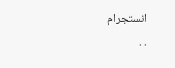انستجرام
. .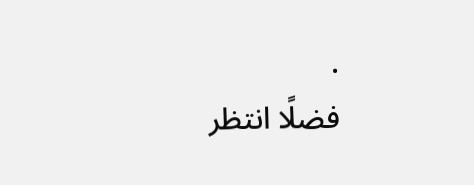.
فضلًا انتظر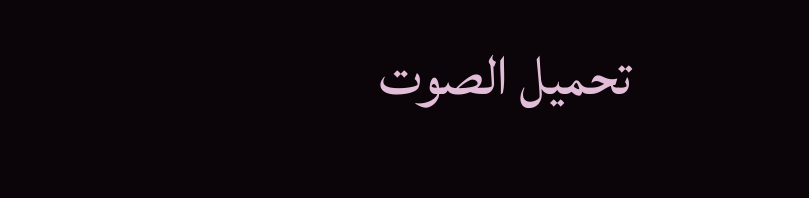تحميل الصوت